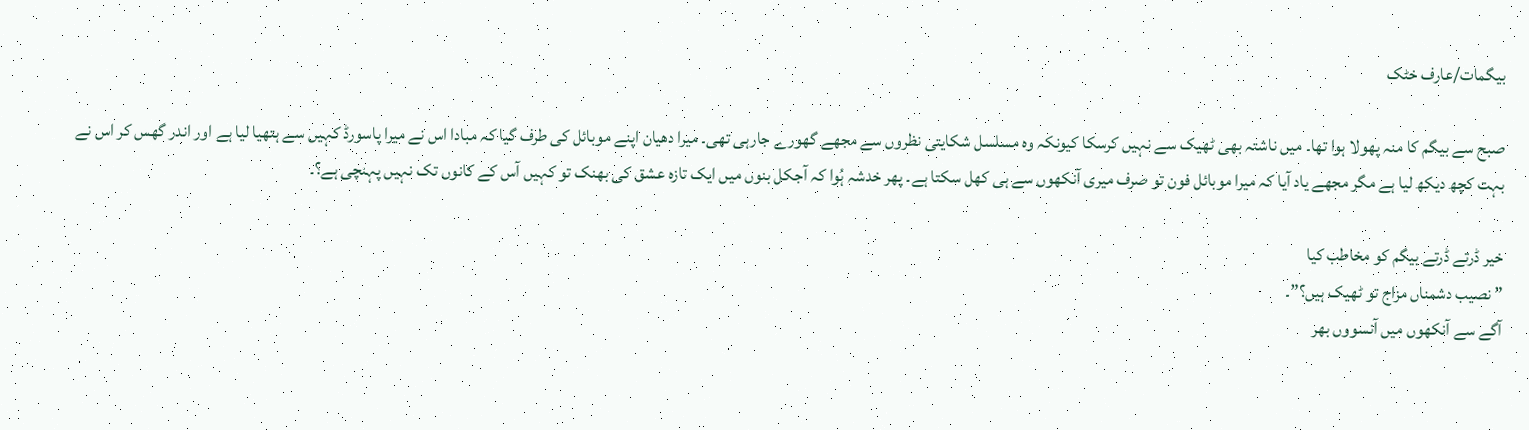بیگمات/عارف خٹک

صبح سے بیگم کا منہ پھولا ہوا تھا۔ میں ناشتہ بھی ٹھیک سے نہیں کرسکا کیونکہ وہ مسلسل شکایتی نظروں سے مجھے گھورے جارہی تھی۔ میرا دھیان اپنے موبائل کی طرف گیا کہ مبادا اس نے میرا پاسورڈ کہیں سے ہتھیا لیا ہے اور اندر گھس کر اس نے بہت کچھ دیکھ لیا ہے مگر مجھے یاد آیا کہ میرا موبائل فون تو صرف میری آنکھوں سے ہی کھل سکتا ہے۔ پھر خدشہ ہُوا کہ آجکل بنوں میں ایک تازہ عشق کی بھنک تو کہیں آس کے کانوں تک نہیں پہنچی ہے؟۔

خیر ڈرتے ڈرتے بیگم کو مخاطب کیا
” نصیب دشمناں مزاج تو ٹھیک ہیں؟”۔
آگے سے آنکھوں میں آنسووں بھر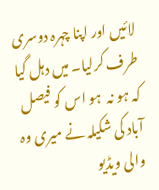لائیں اور اپنا چہرہ دوسری طرف کرلیا۔ میں دہل گیا کہ ہو نہ  ہو اس کو فیصل آباد کی شکیلہ نے میری وہ والی ویڈیو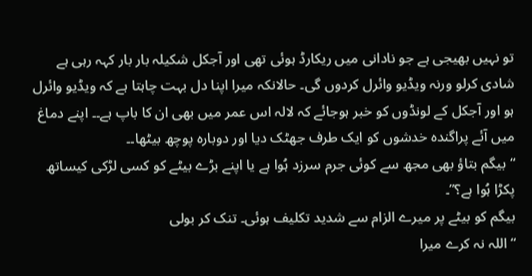تو نہیں بھیجی ہے جو نادانی میں ریکارڈ ہوئی تھی اور آجکل شکیلہ بار بار کہہ رہی ہے شادی کرلو ورنہ ویڈیو وائرل کردوں گی۔ حالانکہ میرا اپنا دل بہت چاہتا ہے کہ ویڈیو وائرل ہو اور آجکل کے لونڈوں کو خبر ہوجائے کہ لالہ اس عمر میں بھی ان کا باپ ہے۔۔ اپنے دماغ میں آئے پراگندہ خدشوں کو ایک طرف جھٹک دیا اور دوبارہ پوچھ بیٹھا۔۔
“بیگم بتاؤ بھی مجھ سے کوئی جرم سرزد ہُوا ہے یا اپنے بڑے بیٹے کو کسی لڑکی کیساتھ پکڑا ہُوا ہے؟”۔
بیگم کو بیٹے پر میرے الزام سے شدید تکلیف ہوئی۔ تنک کر بولی
“اللہ نہ کرے میرا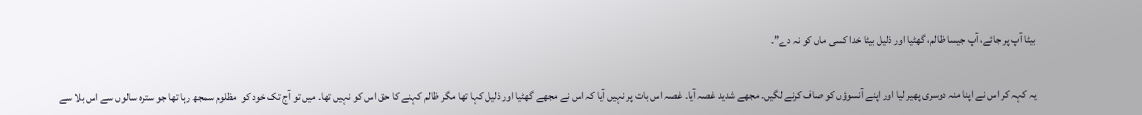بیٹا آپ پر جائے، آپ جیسا ظالم، گھٹیا اور ذلیل بیٹا خدا کسی ماں کو نہ دے”۔

یہ کہہ کر اس نے اپنا منہ دوسری پھیر لیا اور اپنے آنسوؤں کو صاف کرنے لگیں۔ مجھے شدید غصہ آیا۔ غصہ اس بات پر نہیں آیا کہ اس نے مجھے گھٹیا اور ذلیل کہا تھا مگر ظالم کہنے کا حق اس کو نہیں تھا۔ میں تو آج تک خود کو  مظلوم سمجھ رہا تھا جو سترہ سالوں سے اس بلا سے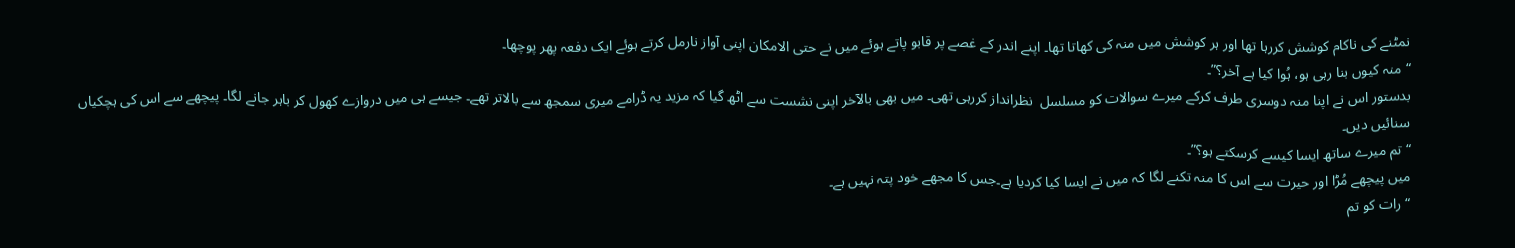نمٹنے کی ناکام کوشش کررہا تھا اور ہر کوشش میں منہ کی کھاتا تھا۔ اپنے اندر کے غصے پر قابو پاتے ہوئے میں نے حتی الامکان اپنی آواز نارمل کرتے ہوئے ایک دفعہ پھر پوچھا۔
“منہ کیوں بنا رہی ہو، ہُوا کیا ہے آخر؟”۔
بدستور اس نے اپنا منہ دوسری طرف کرکے میرے سوالات کو مسلسل  نظرانداز کررہی تھی۔ میں بھی بالآخر اپنی نشست سے اٹھ گیا کہ مزید یہ ڈرامے میری سمجھ سے بالاتر تھے۔ جیسے ہی میں دروازے کھول کر باہر جانے لگا۔ پیچھے سے اس کی ہچکیاں سنائیں دیں۔
“تم میرے ساتھ ایسا کیسے کرسکتے ہو؟”۔
میں پیچھے مُڑا اور حیرت سے اس کا منہ تکنے لگا کہ میں نے ایسا کیا کردیا ہے۔جس کا مجھے خود پتہ نہیں ہے۔
“رات کو تم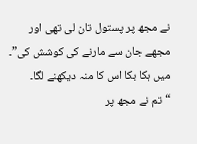نے مجھ پر پستول تان لی تھی اور مجھے جان سے مارنے کی کوشش کی”۔
میں ہکا بکا اس کا منہ دیکھنے لگا۔
“تم نے مجھ پر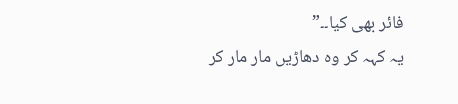فائر بھی کیا۔۔”
یہ کہہ کر وہ دھاڑیں مار مار کر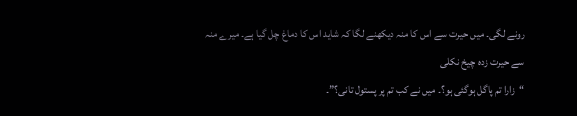رونے لگی۔ میں حیرت سے اس کا منہ دیکھنے لگا کہ شاید اس کا دماغ چل گیا ہے۔ میرے منہ سے حیرت زدہ چیخ نکلی
“زارا تم پاگل ہوگئی ہو؟۔ میں نے کب تم پر پستول تانی؟”۔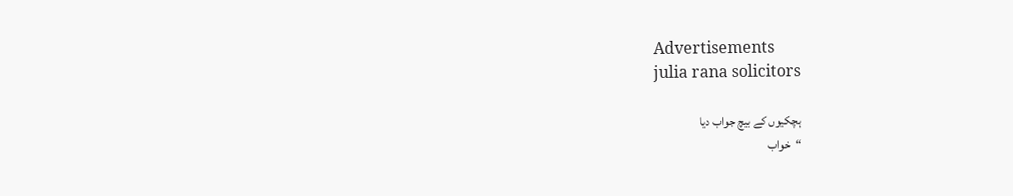Advertisements
julia rana solicitors

ہچکیوں کے بیچ جواب دیا
“خواب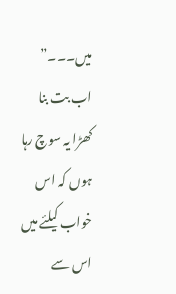میں۔۔۔”
اب بت بنا کھڑا یہ سوچ رہا ہوں کہ اس خواب کیلئے میں اس سے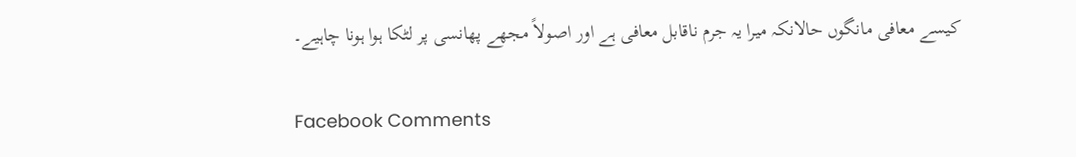کیسے معافی مانگوں حالانکہ میرا یہ جرم ناقابل معافی ہے اور اصولاً مجھے پھانسی پر لٹکا ہوا ہونا چاہیے۔

Facebook Comments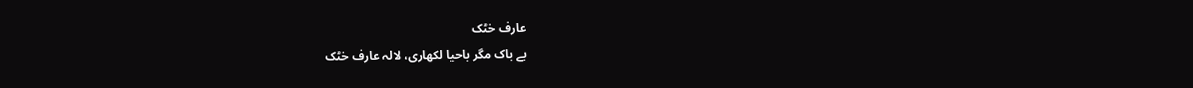عارف خٹک
بے باک مگر باحیا لکھاری، لالہ عارف خٹک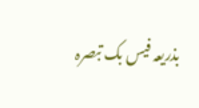بذریعہ فیس بک تبصرہ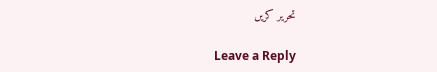تحریر کریں

Leave a Reply